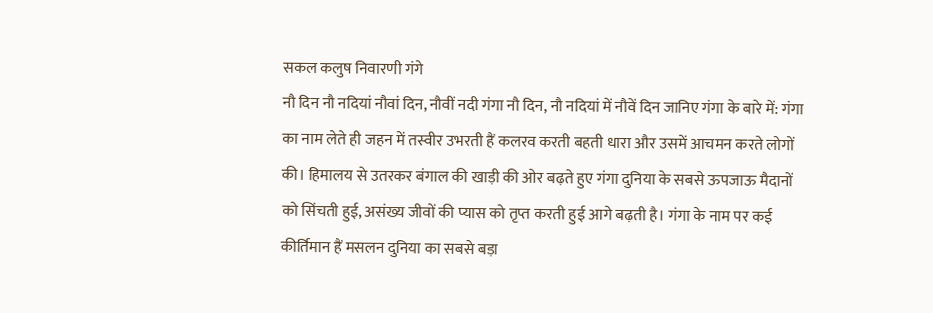सकल कलुष निवारणी गंगे
नौ दिन नौ नदियां नौवां दिन, नौवीं नदी गंगा नौ दिन, नौ नदियां में नौवें दिन जानिए गंगा के बारे में: गंगा का नाम लेते ही जहन में तस्वीर उभरती हैं कलरव करती बहती धारा और उसमें आचमन करते लोगों की। हिमालय से उतरकर बंगाल की खाड़ी की ओर बढ़ते हुए गंगा दुनिया के सबसे ऊपजाऊ मैदानों को सिंचती हुई, असंख्य जीवों की प्यास को तृप्त करती हुई आगे बढ़ती है। गंगा के नाम पर कई कीर्तिमान हैं मसलन दुनिया का सबसे बड़ा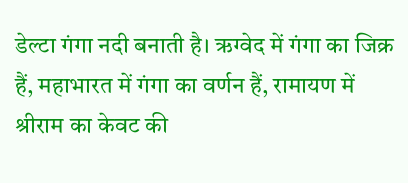डेल्टा गंगा नदी बनाती है। ऋग्वेद में गंगा का जिक्र हैं, महाभारत में गंगा का वर्णन हैं, रामायण में श्रीराम का केवट की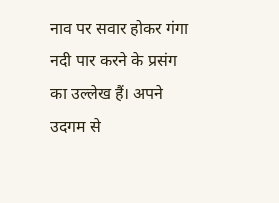नाव पर सवार होकर गंगा नदी पार करने के प्रसंग का उल्लेख हैं। अपने उदगम से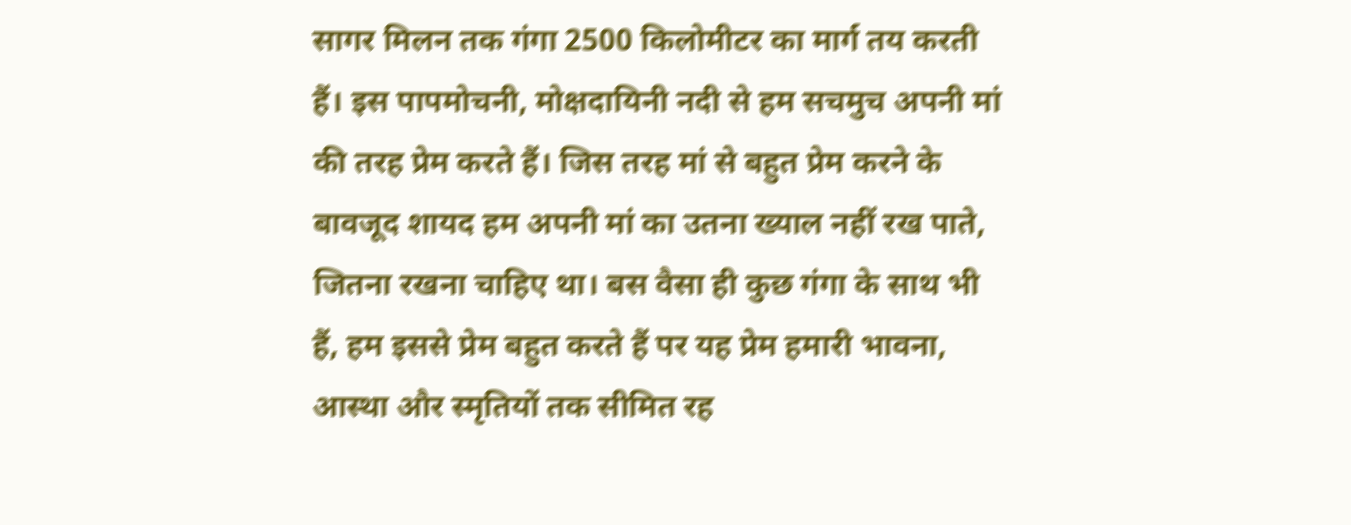सागर मिलन तक गंगा 2500 किलोमीटर का मार्ग तय करती हैं। इस पापमोचनी, मोक्षदायिनी नदी से हम सचमुच अपनी मां की तरह प्रेम करते हैं। जिस तरह मां से बहुत प्रेम करने के बावजूद शायद हम अपनी मां का उतना ख्याल नहीं रख पाते, जितना रखना चाहिए था। बस वैसा ही कुछ गंगा के साथ भी हैं, हम इससे प्रेम बहुत करते हैं पर यह प्रेम हमारी भावना, आस्था और स्मृतियों तक सीमित रह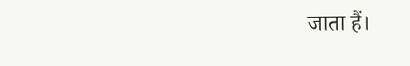जाता हैं।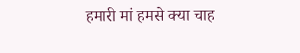हमारी मां हमसे क्या चाह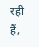रही हैं,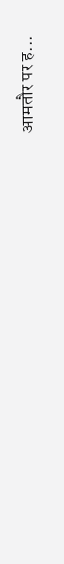आमतौर पर ह...